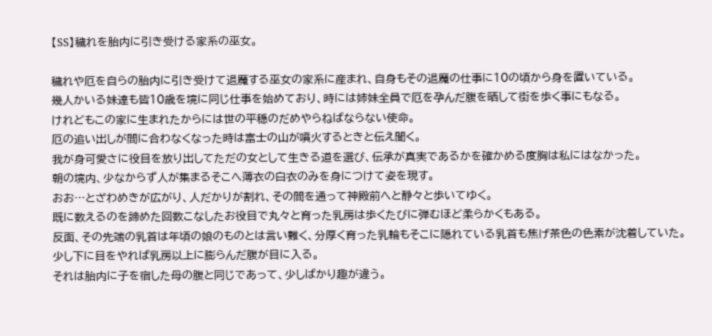【SS】穢れを胎内に引き受ける家系の巫女。

穢れや厄を自らの胎内に引き受けて退魔する巫女の家系に産まれ、自身もその退魔の仕事に10の頃から身を置いている。
幾人かいる妹達も皆10歳を境に同じ仕事を始めており、時には姉妹全員で厄を孕んだ腹を晒して街を歩く事にもなる。
けれどもこの家に生まれたからには世の平穏のだめやらねばならない使命。
厄の追い出しが間に合わなくなった時は富士の山が噴火するときと伝え聞く。
我が身可愛さに役目を放り出してただの女として生きる道を選び、伝承が真実であるかを確かめる度胸は私にはなかった。
朝の境内、少なからず人が集まるそこへ薄衣の白衣のみを身につけて姿を現す。
おお…とざわめきが広がり、人だかりが割れ、その間を通って神殿前へと静々と歩いてゆく。
既に数えるのを諦めた回数こなしたお役目で丸々と育った乳房は歩くたびに弾むほど柔らかくもある。
反面、その先端の乳首は年頃の娘のものとは言い難く、分厚く育った乳輪もそこに隠れている乳首も焦げ茶色の色素が沈着していた。
少し下に目をやれば乳房以上に膨らんだ腹が目に入る。
それは胎内に子を宿した母の腹と同じであって、少しばかり趣が違う。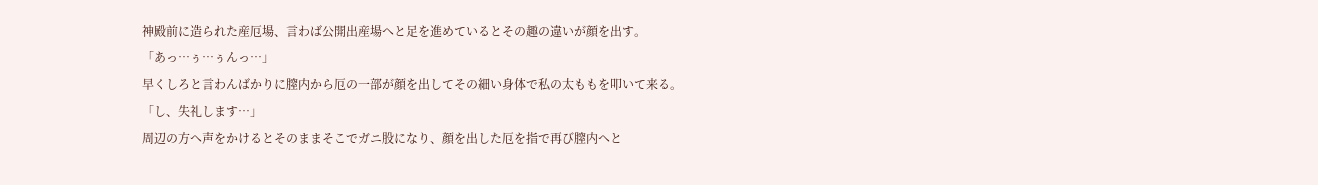神殿前に造られた産厄場、言わば公開出産場へと足を進めているとその趣の違いが顔を出す。
「あっ…ぅ…ぅんっ…」
早くしろと言わんばかりに膣内から厄の一部が顔を出してその細い身体で私の太ももを叩いて来る。
「し、失礼します…」
周辺の方へ声をかけるとそのままそこでガニ股になり、顔を出した厄を指で再び膣内へと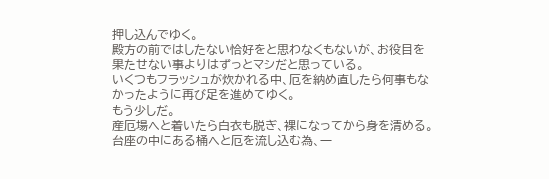押し込んでゆく。
殿方の前ではしたない恰好をと思わなくもないが、お役目を果たせない事よりはずっとマシだと思っている。
いくつもフラッシュが炊かれる中、厄を納め直したら何事もなかったように再び足を進めてゆく。
もう少しだ。
産厄場へと着いたら白衣も脱ぎ、裸になってから身を清める。
台座の中にある桶へと厄を流し込む為、一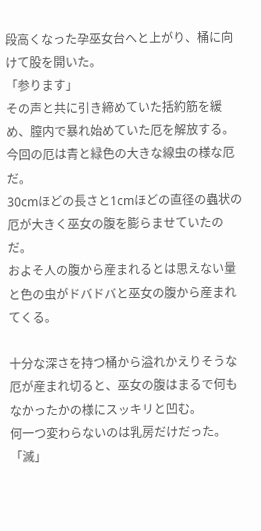段高くなった孕巫女台へと上がり、桶に向けて股を開いた。
「参ります」
その声と共に引き締めていた括約筋を緩め、膣内で暴れ始めていた厄を解放する。
今回の厄は青と緑色の大きな線虫の様な厄だ。
30cmほどの長さと1cmほどの直径の蟲状の厄が大きく巫女の腹を膨らませていたのだ。
およそ人の腹から産まれるとは思えない量と色の虫がドバドバと巫女の腹から産まれてくる。

十分な深さを持つ桶から溢れかえりそうな厄が産まれ切ると、巫女の腹はまるで何もなかったかの様にスッキリと凹む。
何一つ変わらないのは乳房だけだった。
「滅」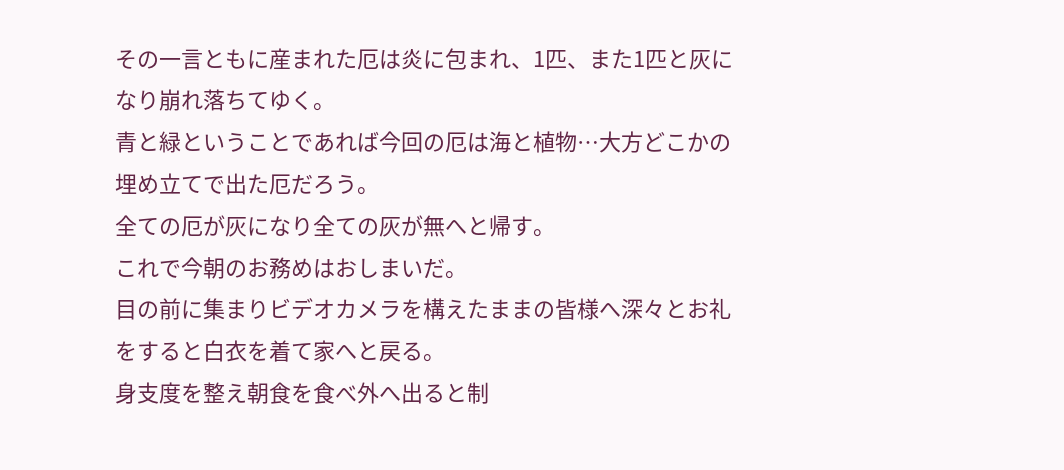その一言ともに産まれた厄は炎に包まれ、1匹、また1匹と灰になり崩れ落ちてゆく。
青と緑ということであれば今回の厄は海と植物…大方どこかの埋め立てで出た厄だろう。
全ての厄が灰になり全ての灰が無へと帰す。
これで今朝のお務めはおしまいだ。
目の前に集まりビデオカメラを構えたままの皆様へ深々とお礼をすると白衣を着て家へと戻る。
身支度を整え朝食を食べ外へ出ると制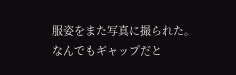服姿をまた写真に撮られた。
なんでもギャップだと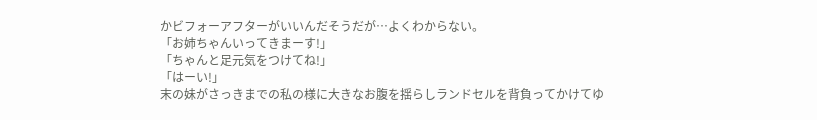かビフォーアフターがいいんだそうだが…よくわからない。
「お姉ちゃんいってきまーす!」
「ちゃんと足元気をつけてね!」
「はーい!」
末の妹がさっきまでの私の様に大きなお腹を揺らしランドセルを背負ってかけてゆ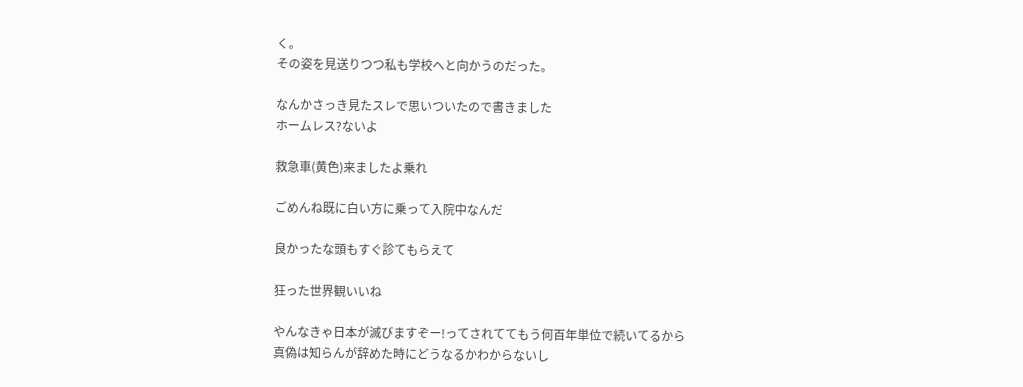く。
その姿を見送りつつ私も学校へと向かうのだった。

なんかさっき見たスレで思いついたので書きました
ホームレス?ないよ

救急車(黄色)来ましたよ乗れ

ごめんね既に白い方に乗って入院中なんだ

良かったな頭もすぐ診てもらえて

狂った世界観いいね

やんなきゃ日本が滅びますぞー!ってされててもう何百年単位で続いてるから
真偽は知らんが辞めた時にどうなるかわからないし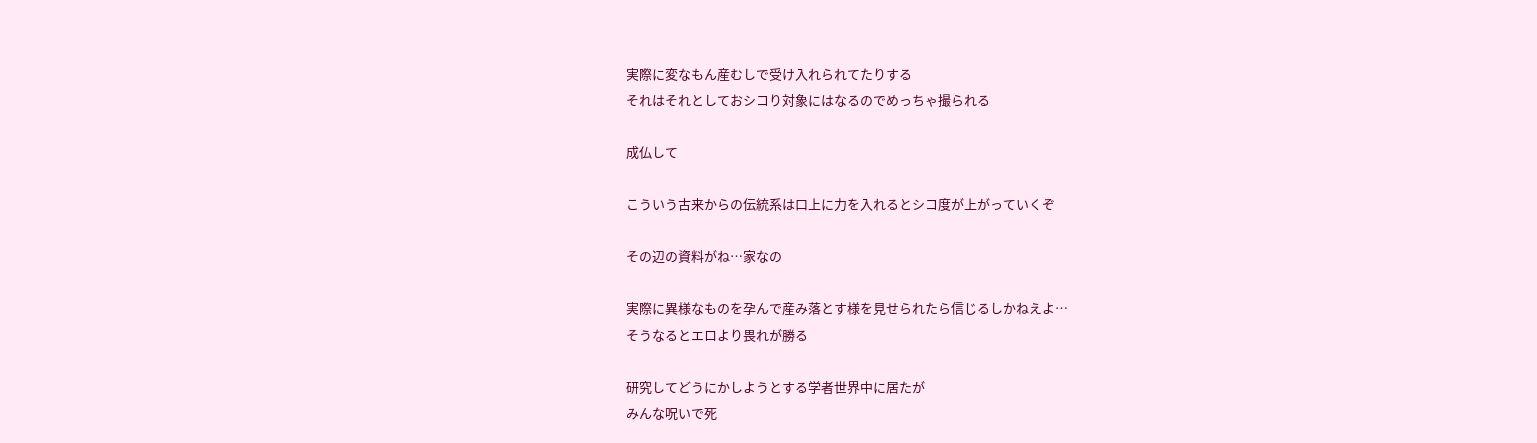実際に変なもん産むしで受け入れられてたりする
それはそれとしておシコり対象にはなるのでめっちゃ撮られる

成仏して

こういう古来からの伝統系は口上に力を入れるとシコ度が上がっていくぞ

その辺の資料がね…家なの

実際に異様なものを孕んで産み落とす様を見せられたら信じるしかねえよ…
そうなるとエロより畏れが勝る

研究してどうにかしようとする学者世界中に居たが
みんな呪いで死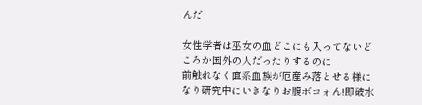んだ

女性学者は巫女の血どこにも入ってないどころか国外の人だったりするのに
前触れなく直系血族が厄産み落とせる様になり研究中にいきなりお腹ボコォん!即破水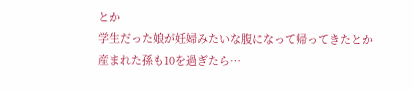とか
学生だった娘が妊婦みたいな腹になって帰ってきたとか
産まれた孫も10を過ぎたら…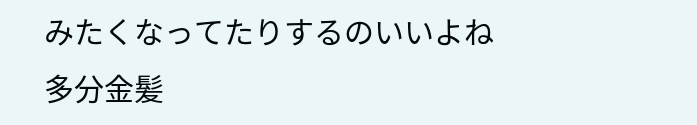みたくなってたりするのいいよね
多分金髪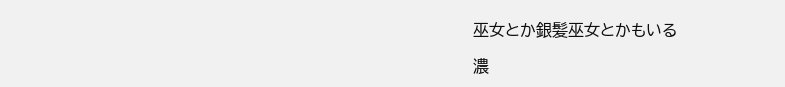巫女とか銀髪巫女とかもいる

濃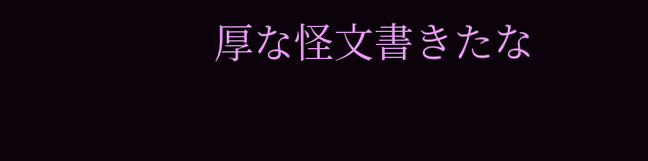厚な怪文書きたな